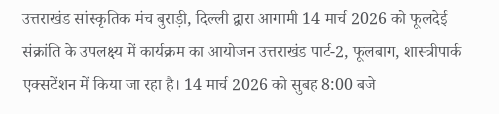उत्तराखंड सांस्कृतिक मंच बुराड़ी, दिल्ली द्वारा आगामी 14 मार्च 2026 को फूलदेई संक्रांति के उपलक्ष्य में कार्यक्रम का आयोजन उत्तराखंड पार्ट-2, फूलबाग, शास्त्रीपार्क एक्सटेंशन में किया जा रहा है। 14 मार्च 2026 को सुबह 8:00 बजे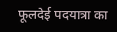फूलदेई पदयात्रा का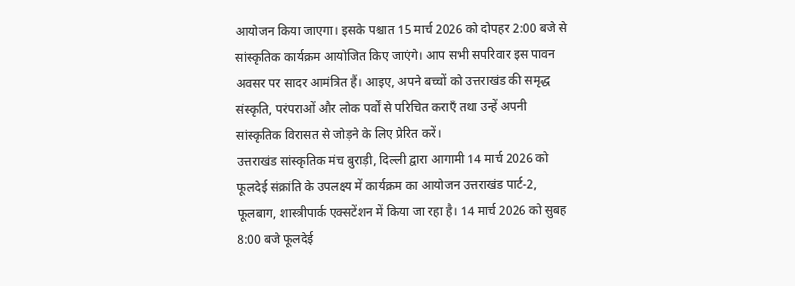आयोजन किया जाएगा। इसके पश्चात 15 मार्च 2026 को दोपहर 2:00 बजे से सांस्कृतिक कार्यक्रम आयोजित किए जाएंगे। आप सभी सपरिवार इस पावन अवसर पर सादर आमंत्रित हैं। आइए, अपने बच्चों को उत्तराखंड की समृद्ध संस्कृति, परंपराओं और लोक पर्वों से परिचित कराएँ तथा उन्हें अपनी सांस्कृतिक विरासत से जोड़ने के लिए प्रेरित करें।
उत्तराखंड सांस्कृतिक मंच बुराड़ी, दिल्ली द्वारा आगामी 14 मार्च 2026 को फूलदेई संक्रांति के उपलक्ष्य में कार्यक्रम का आयोजन उत्तराखंड पार्ट-2, फूलबाग, शास्त्रीपार्क एक्सटेंशन में किया जा रहा है। 14 मार्च 2026 को सुबह 8:00 बजे फूलदेई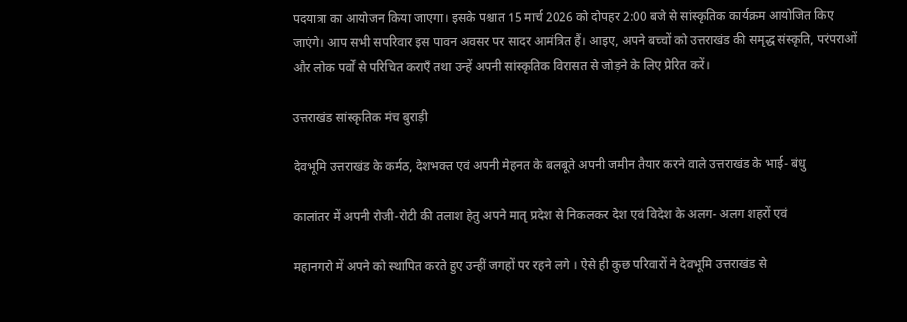पदयात्रा का आयोजन किया जाएगा। इसके पश्चात 15 मार्च 2026 को दोपहर 2:00 बजे से सांस्कृतिक कार्यक्रम आयोजित किए जाएंगे। आप सभी सपरिवार इस पावन अवसर पर सादर आमंत्रित हैं। आइए, अपने बच्चों को उत्तराखंड की समृद्ध संस्कृति, परंपराओं और लोक पर्वों से परिचित कराएँ तथा उन्हें अपनी सांस्कृतिक विरासत से जोड़ने के लिए प्रेरित करें।

उत्तराखंड सांस्कृतिक मंच बुराड़ी

देवभूमि उत्तराखंड के कर्मठ, देशभक्त एवं अपनी मेहनत के बलबूते अपनी जमीन तैयार करने वाले उत्तराखंड के भाई- बंधु

कालांतर में अपनी रोजी-रोटी की तलाश हेतु अपने मातृ प्रदेश से निकलकर देश एवं विदेश के अलग- अलग शहरों एवं

महानगरो में अपने को स्थापित करते हुए उन्हीं जगहों पर रहने लगे । ऐसे ही कुछ परिवारों ने देवभूमि उत्तराखंड से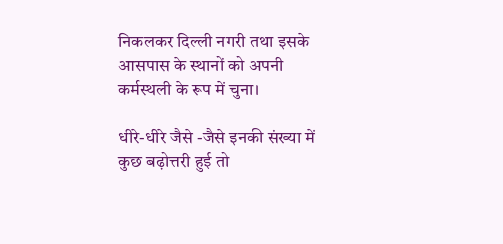निकलकर दिल्ली नगरी तथा इसके आसपास के स्थानों को अपनी कर्मस्थली के रूप में चुना।

धीरे-धीरे जैसे -जैसे इनकी संख्या में कुछ बढ़ोत्तरी हुई तो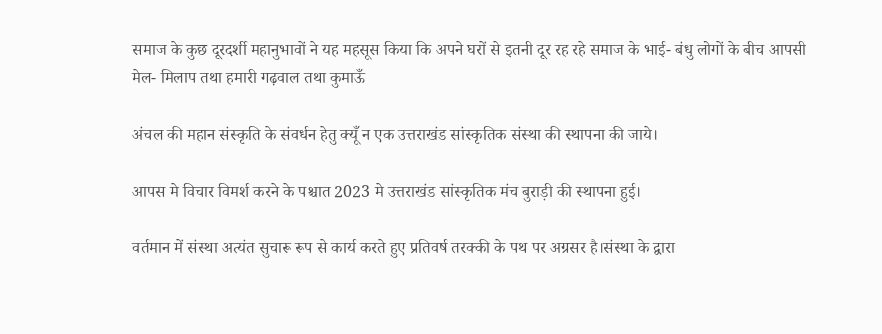समाज के कुछ दूरदर्शी महानुभावों ने यह महसूस किया कि अपने घरों से इतनी दूर रह रहे समाज के भाई- बंधु लोगों के बीच आपसी मेल- मिलाप तथा हमारी गढ़वाल तथा कुमाऊँ

अंचल की महान संस्कृति के संवर्धन हेतु क्यूँ न एक उत्तराखंड सांस्कृतिक संस्था की स्थापना की जाये।

आपस मे विचार विमर्श करने के पश्चात 2023 मे उत्तराखंड सांस्कृतिक मंच बुराड़ी की स्थापना हुई।

वर्तमान में संस्था अत्यंत सुचारू रूप से कार्य करते हुए प्रतिवर्ष तरक्की के पथ पर अग्रसर है।संस्था के द्वारा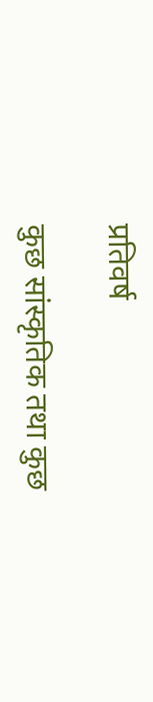प्रतिवर्ष

कुछ सांस्कृतिक तथा कुछ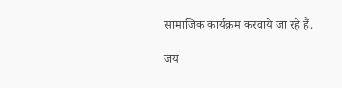सामाजिक कार्यक्रम करवाये जा रहे हैं.

जय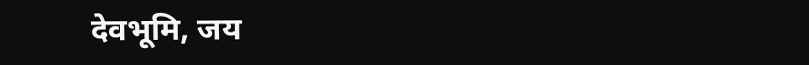देवभूमि, जय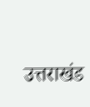उत्तराखंड